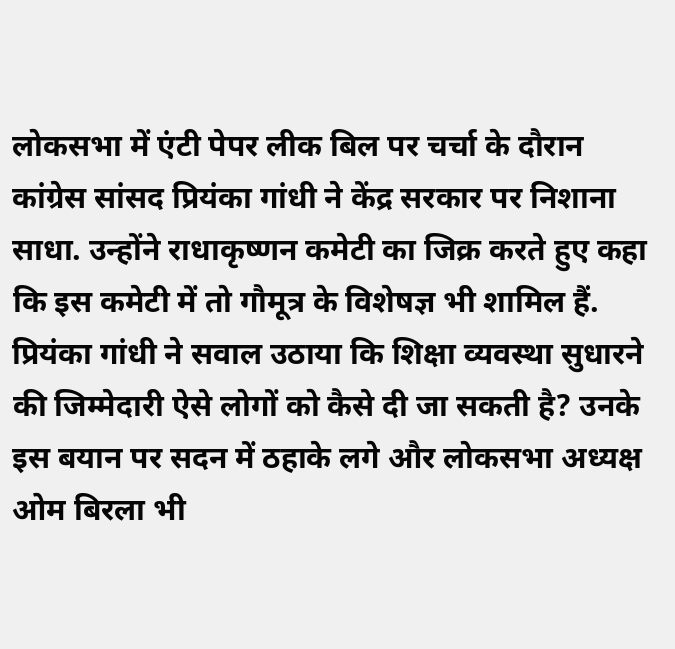लोकसभा में एंटी पेपर लीक बिल पर चर्चा के दौरान कांग्रेस सांसद प्रियंका गांधी ने केंद्र सरकार पर निशाना साधा. उन्होंने राधाकृष्णन कमेटी का जिक्र करते हुए कहा कि इस कमेटी में तो गौमूत्र के विशेषज्ञ भी शामिल हैं. प्रियंका गांधी ने सवाल उठाया कि शिक्षा व्यवस्था सुधारने की जिम्मेदारी ऐसे लोगों को कैसे दी जा सकती है? उनके इस बयान पर सदन में ठहाके लगे और लोकसभा अध्यक्ष ओम बिरला भी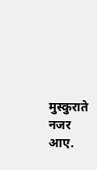मुस्कुराते नजर आए.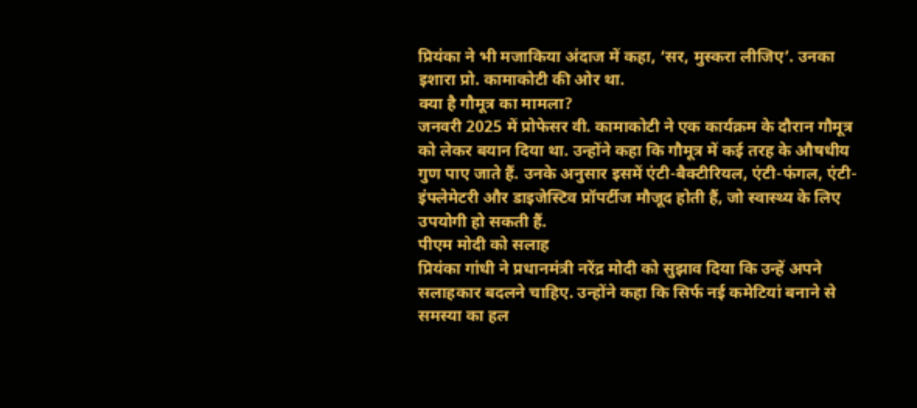प्रियंका ने भी मजाकिया अंदाज में कहा, ‘सर, मुस्करा लीजिए’. उनका इशारा प्रो. कामाकोटी की ओर था.
क्या है गौमूत्र का मामला?
जनवरी 2025 में प्रोफेसर वी. कामाकोटी ने एक कार्यक्रम के दौरान गौमूत्र को लेकर बयान दिया था. उन्होंने कहा कि गौमूत्र में कई तरह के औषधीय गुण पाए जाते हैं. उनके अनुसार इसमें एंटी-बैक्टीरियल, एंटी-फंगल, एंटी-इंफ्लेमेटरी और डाइजेस्टिव प्रॉपर्टीज मौजूद होती हैं, जो स्वास्थ्य के लिए उपयोगी हो सकती हैं.
पीएम मोदी को सलाह
प्रियंका गांधी ने प्रधानमंत्री नरेंद्र मोदी को सुझाव दिया कि उन्हें अपने सलाहकार बदलने चाहिए. उन्होंने कहा कि सिर्फ नई कमेटियां बनाने से समस्या का हल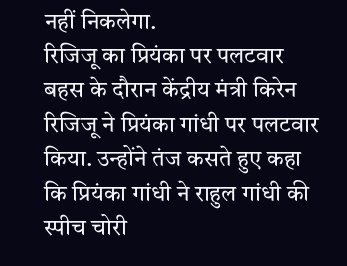नहीं निकलेगा.
रिजिजू का प्रियंका पर पलटवार
बहस के दौरान केंद्रीय मंत्री किरेन रिजिजू ने प्रियंका गांधी पर पलटवार किया. उन्होंने तंज कसते हुए कहा कि प्रियंका गांधी ने राहुल गांधी की स्पीच चोरी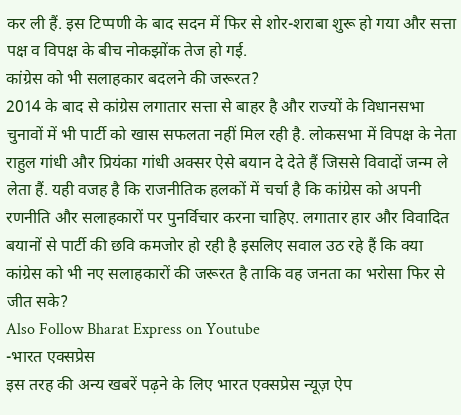कर ली हैं. इस टिप्पणी के बाद सदन में फिर से शोर-शराबा शुरू हो गया और सत्ता पक्ष व विपक्ष के बीच नोकझोंक तेज हो गई.
कांग्रेस को भी सलाहकार बदलने की जरूरत?
2014 के बाद से कांग्रेस लगातार सत्ता से बाहर है और राज्यों के विधानसभा चुनावों में भी पार्टी को खास सफलता नहीं मिल रही है. लोकसभा में विपक्ष के नेता राहुल गांधी और प्रियंका गांधी अक्सर ऐसे बयान दे देते हैं जिससे विवादों जन्म ले लेता हैं. यही वजह है कि राजनीतिक हलकों में चर्चा है कि कांग्रेस को अपनी रणनीति और सलाहकारों पर पुनर्विचार करना चाहिए. लगातार हार और विवादित बयानों से पार्टी की छवि कमजोर हो रही है इसलिए सवाल उठ रहे हैं कि क्या कांग्रेस को भी नए सलाहकारों की जरूरत है ताकि वह जनता का भरोसा फिर से जीत सके?
Also Follow Bharat Express on Youtube
-भारत एक्सप्रेस
इस तरह की अन्य खबरें पढ़ने के लिए भारत एक्सप्रेस न्यूज़ ऐप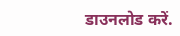डाउनलोड करें.